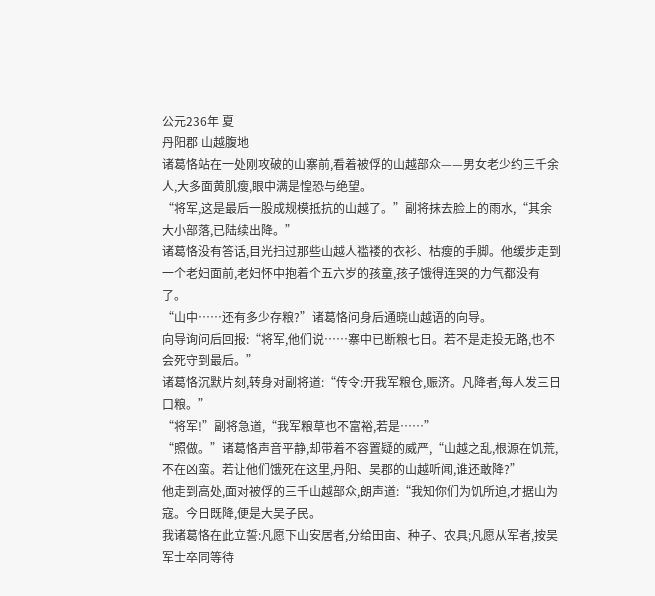公元236年 夏
丹阳郡 山越腹地
诸葛恪站在一处刚攻破的山寨前,看着被俘的山越部众——男女老少约三千余人,大多面黄肌瘦,眼中满是惶恐与绝望。
“将军,这是最后一股成规模抵抗的山越了。”副将抹去脸上的雨水,“其余大小部落,已陆续出降。”
诸葛恪没有答话,目光扫过那些山越人褴褛的衣衫、枯瘦的手脚。他缓步走到一个老妇面前,老妇怀中抱着个五六岁的孩童,孩子饿得连哭的力气都没有了。
“山中……还有多少存粮?”诸葛恪问身后通晓山越语的向导。
向导询问后回报:“将军,他们说……寨中已断粮七日。若不是走投无路,也不会死守到最后。”
诸葛恪沉默片刻,转身对副将道:“传令:开我军粮仓,赈济。凡降者,每人发三日口粮。”
“将军!”副将急道,“我军粮草也不富裕,若是……”
“照做。”诸葛恪声音平静,却带着不容置疑的威严,“山越之乱,根源在饥荒,不在凶蛮。若让他们饿死在这里,丹阳、吴郡的山越听闻,谁还敢降?”
他走到高处,面对被俘的三千山越部众,朗声道:“我知你们为饥所迫,才据山为寇。今日既降,便是大吴子民。
我诸葛恪在此立誓:凡愿下山安居者,分给田亩、种子、农具;凡愿从军者,按吴军士卒同等待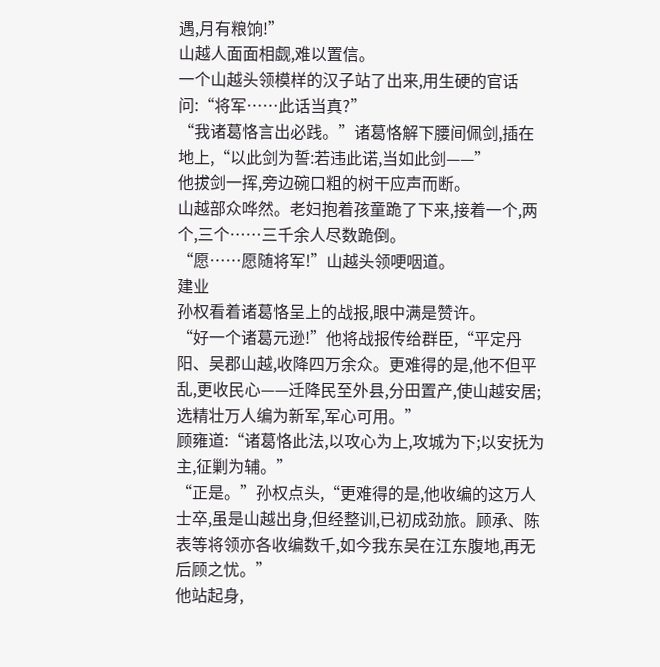遇,月有粮饷!”
山越人面面相觑,难以置信。
一个山越头领模样的汉子站了出来,用生硬的官话问:“将军……此话当真?”
“我诸葛恪言出必践。”诸葛恪解下腰间佩剑,插在地上,“以此剑为誓:若违此诺,当如此剑——”
他拔剑一挥,旁边碗口粗的树干应声而断。
山越部众哗然。老妇抱着孩童跪了下来,接着一个,两个,三个……三千余人尽数跪倒。
“愿……愿随将军!”山越头领哽咽道。
建业
孙权看着诸葛恪呈上的战报,眼中满是赞许。
“好一个诸葛元逊!”他将战报传给群臣,“平定丹阳、吴郡山越,收降四万余众。更难得的是,他不但平乱,更收民心——迁降民至外县,分田置产,使山越安居;选精壮万人编为新军,军心可用。”
顾雍道:“诸葛恪此法,以攻心为上,攻城为下;以安抚为主,征剿为辅。”
“正是。”孙权点头,“更难得的是,他收编的这万人士卒,虽是山越出身,但经整训,已初成劲旅。顾承、陈表等将领亦各收编数千,如今我东吴在江东腹地,再无后顾之忧。”
他站起身,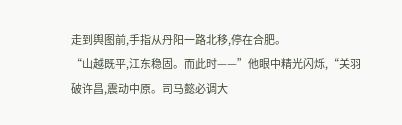走到舆图前,手指从丹阳一路北移,停在合肥。
“山越既平,江东稳固。而此时——”他眼中精光闪烁,“关羽破许昌,震动中原。司马懿必调大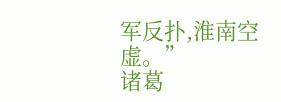军反扑,淮南空虚。”
诸葛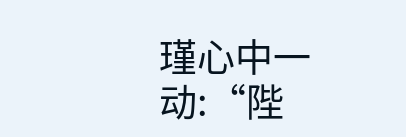瑾心中一动:“陛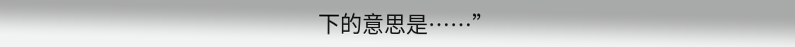下的意思是……”